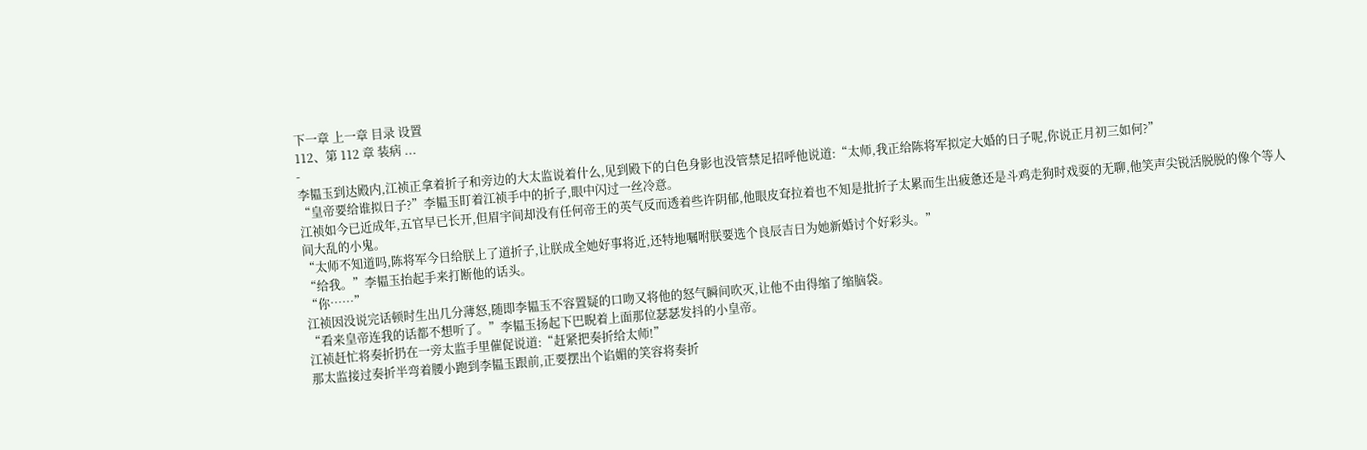下一章 上一章 目录 设置
112、第 112 章 装病 ...
-
李韫玉到达殿内,江祯正拿着折子和旁边的大太监说着什么,见到殿下的白色身影也没管禁足招呼他说道:“太师,我正给陈将军拟定大婚的日子呢,你说正月初三如何?”
“皇帝要给谁拟日子?”李韫玉盯着江祯手中的折子,眼中闪过一丝冷意。
江祯如今已近成年,五官早已长开,但眉宇间却没有任何帝王的英气反而透着些许阴郁,他眼皮耷拉着也不知是批折子太累而生出疲惫还是斗鸡走狗时戏耍的无聊,他笑声尖锐活脱脱的像个等人间大乱的小鬼。
“太师不知道吗,陈将军今日给朕上了道折子,让朕成全她好事将近,还特地嘱咐朕要选个良辰吉日为她新婚讨个好彩头。”
“给我。”李韫玉抬起手来打断他的话头。
“你……”
江祯因没说完话顿时生出几分薄怒,随即李韫玉不容置疑的口吻又将他的怒气瞬间吹灭,让他不由得缩了缩脑袋。
“看来皇帝连我的话都不想听了。”李韫玉扬起下巴睨着上面那位瑟瑟发抖的小皇帝。
江祯赶忙将奏折扔在一旁太监手里催促说道:“赶紧把奏折给太师!”
那太监接过奏折半弯着腰小跑到李韫玉跟前,正要摆出个谄媚的笑容将奏折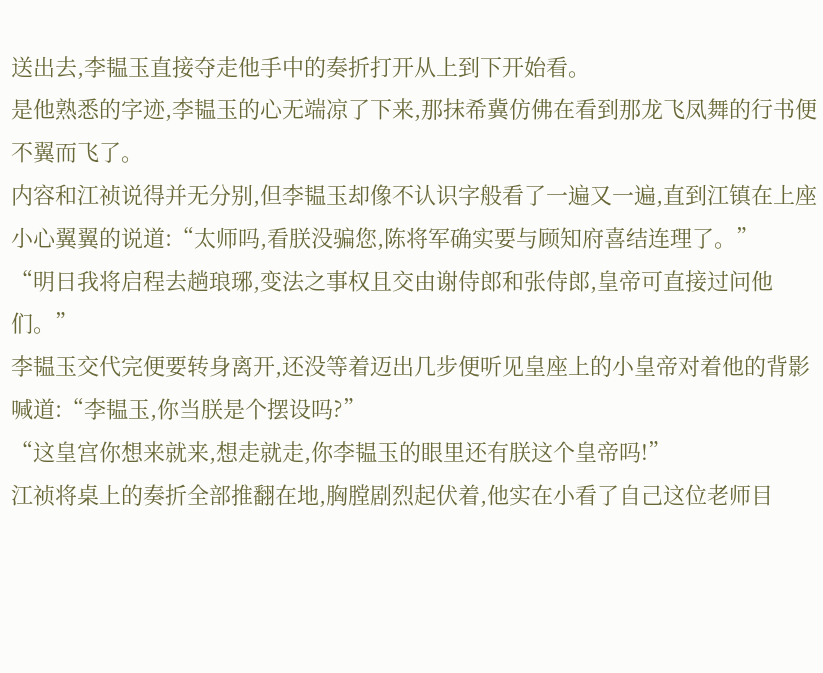送出去,李韫玉直接夺走他手中的奏折打开从上到下开始看。
是他熟悉的字迹,李韫玉的心无端凉了下来,那抹希冀仿佛在看到那龙飞凤舞的行书便不翼而飞了。
内容和江祯说得并无分别,但李韫玉却像不认识字般看了一遍又一遍,直到江镇在上座小心翼翼的说道:“太师吗,看朕没骗您,陈将军确实要与顾知府喜结连理了。”
“明日我将启程去趟琅琊,变法之事权且交由谢侍郎和张侍郎,皇帝可直接过问他们。”
李韫玉交代完便要转身离开,还没等着迈出几步便听见皇座上的小皇帝对着他的背影喊道:“李韫玉,你当朕是个摆设吗?”
“这皇宫你想来就来,想走就走,你李韫玉的眼里还有朕这个皇帝吗!”
江祯将桌上的奏折全部推翻在地,胸膛剧烈起伏着,他实在小看了自己这位老师目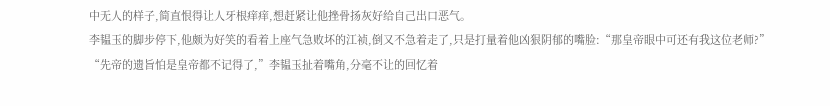中无人的样子,简直恨得让人牙根痒痒,想赶紧让他挫骨扬灰好给自己出口恶气。
李韫玉的脚步停下,他颇为好笑的看着上座气急败坏的江祯,倒又不急着走了,只是打量着他凶狠阴郁的嘴脸:“那皇帝眼中可还有我这位老师?”
“先帝的遗旨怕是皇帝都不记得了,”李韫玉扯着嘴角,分毫不让的回忆着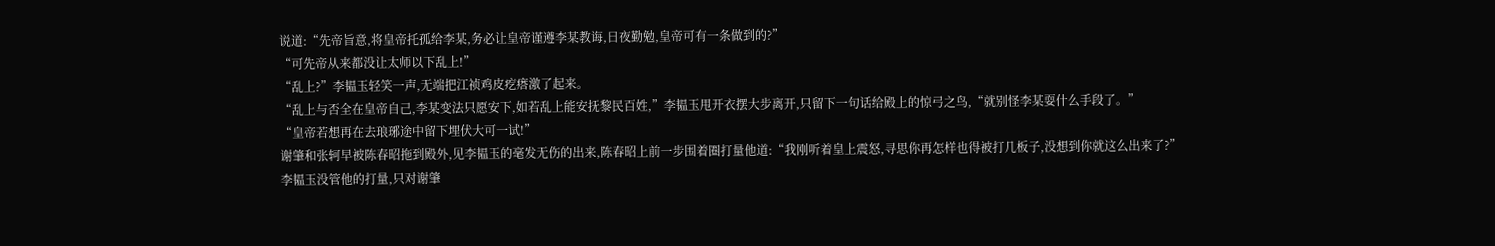说道:“先帝旨意,将皇帝托孤给李某,务必让皇帝谨遵李某教诲,日夜勤勉,皇帝可有一条做到的?”
“可先帝从来都没让太师以下乱上!”
“乱上?”李韫玉轻笑一声,无端把江祯鸡皮疙瘩激了起来。
“乱上与否全在皇帝自己,李某变法只愿安下,如若乱上能安抚黎民百姓,”李韫玉甩开衣摆大步离开,只留下一句话给殿上的惊弓之鸟,“就别怪李某耍什么手段了。”
“皇帝若想再在去琅琊途中留下埋伏大可一试!”
谢肇和张轲早被陈春昭拖到殿外,见李韫玉的毫发无伤的出来,陈春昭上前一步围着圈打量他道:“我刚听着皇上震怒,寻思你再怎样也得被打几板子,没想到你就这么出来了?”
李韫玉没管他的打量,只对谢肇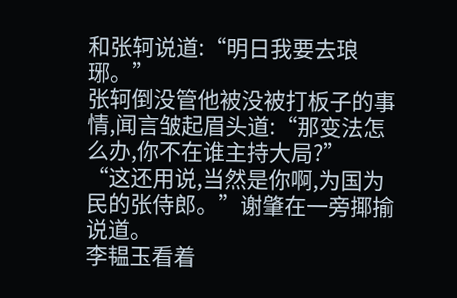和张轲说道:“明日我要去琅琊。”
张轲倒没管他被没被打板子的事情,闻言皱起眉头道:“那变法怎么办,你不在谁主持大局?”
“这还用说,当然是你啊,为国为民的张侍郎。”谢肇在一旁揶揄说道。
李韫玉看着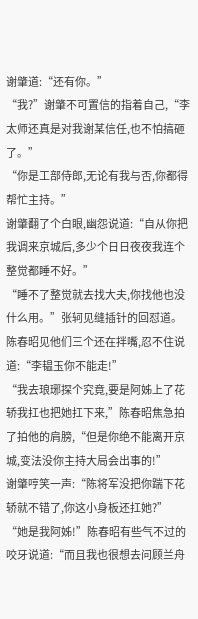谢肇道:“还有你。”
“我?”谢肇不可置信的指着自己,“李太师还真是对我谢某信任,也不怕搞砸了。”
“你是工部侍郎,无论有我与否,你都得帮忙主持。”
谢肇翻了个白眼,幽怨说道:“自从你把我调来京城后,多少个日日夜夜我连个整觉都睡不好。”
“睡不了整觉就去找大夫,你找他也没什么用。”张轲见缝插针的回怼道。
陈春昭见他们三个还在拌嘴,忍不住说道:“李韫玉你不能走!”
“我去琅琊探个究竟,要是阿姊上了花轿我扛也把她扛下来,”陈春昭焦急拍了拍他的肩膀,“但是你绝不能离开京城,变法没你主持大局会出事的!”
谢肇哼笑一声:“陈将军没把你踹下花轿就不错了,你这小身板还扛她?”
“她是我阿姊!”陈春昭有些气不过的咬牙说道:“而且我也很想去问顾兰舟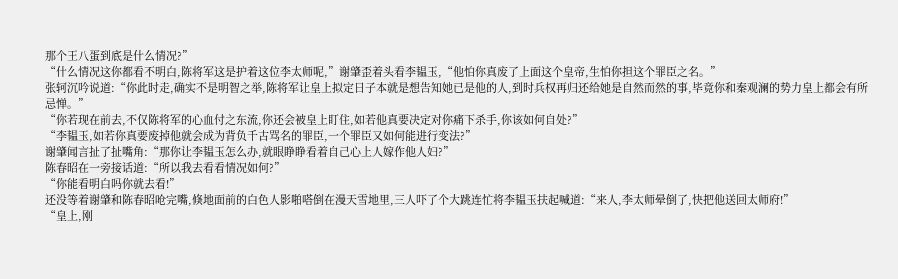那个王八蛋到底是什么情况?”
“什么情况这你都看不明白,陈将军这是护着这位李太师呢,”谢肇歪着头看李韫玉,“他怕你真废了上面这个皇帝,生怕你担这个罪臣之名。”
张轲沉吟说道:“你此时走,确实不是明智之举,陈将军让皇上拟定日子本就是想告知她已是他的人,到时兵权再归还给她是自然而然的事,毕竟你和秦观澜的势力皇上都会有所忌惮。”
“你若现在前去,不仅陈将军的心血付之东流,你还会被皇上盯住,如若他真要决定对你痛下杀手,你该如何自处?”
“李韫玉,如若你真要废掉他就会成为背负千古骂名的罪臣,一个罪臣又如何能进行变法?”
谢肇闻言扯了扯嘴角:“那你让李韫玉怎么办,就眼睁睁看着自己心上人嫁作他人妇?”
陈春昭在一旁接话道:“所以我去看看情况如何?”
“你能看明白吗你就去看!”
还没等着谢肇和陈春昭呛完嘴,倏地面前的白色人影啪嗒倒在漫天雪地里,三人吓了个大跳连忙将李韫玉扶起喊道:“来人,李太师晕倒了,快把他送回太师府!”
“皇上,刚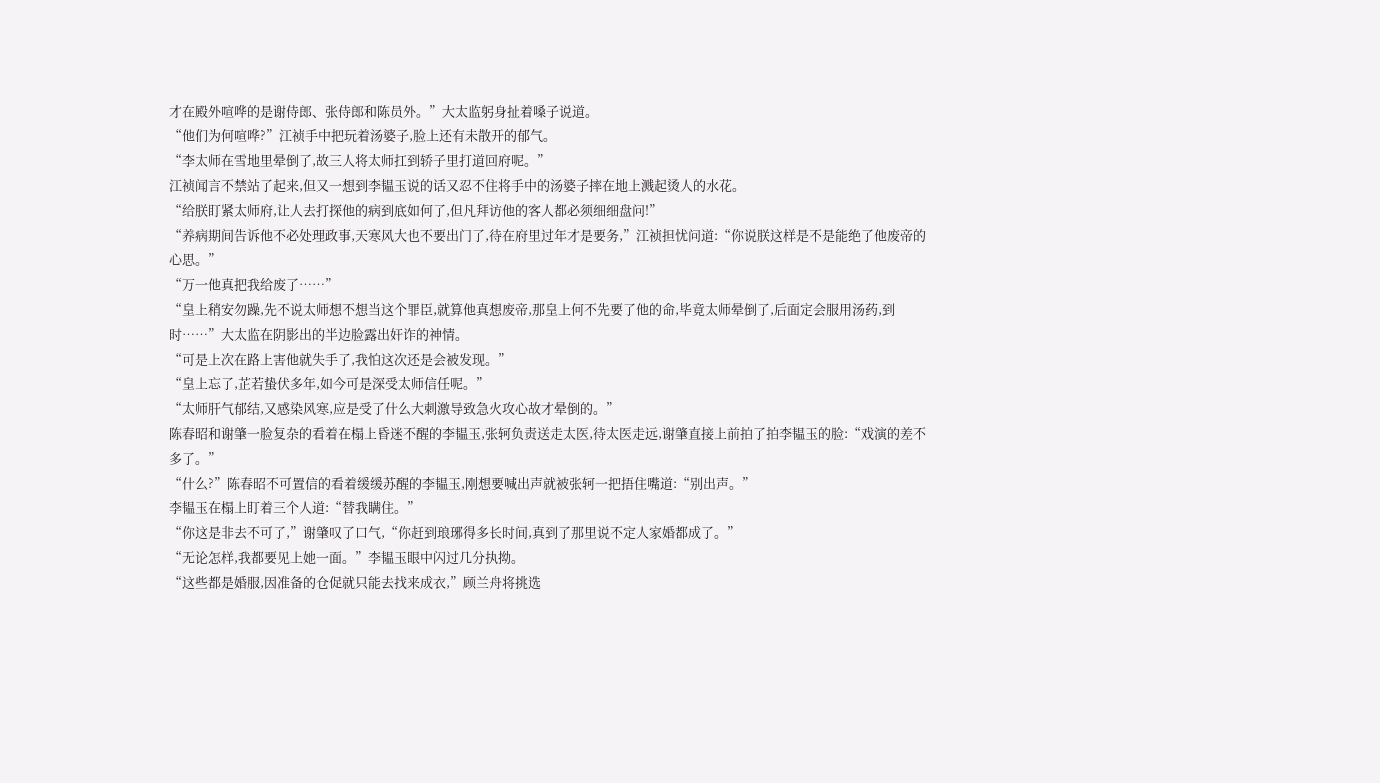才在殿外喧哗的是谢侍郎、张侍郎和陈员外。”大太监躬身扯着嗓子说道。
“他们为何喧哗?”江祯手中把玩着汤婆子,脸上还有未散开的郁气。
“李太师在雪地里晕倒了,故三人将太师扛到轿子里打道回府呢。”
江祯闻言不禁站了起来,但又一想到李韫玉说的话又忍不住将手中的汤婆子摔在地上溅起烫人的水花。
“给朕盯紧太师府,让人去打探他的病到底如何了,但凡拜访他的客人都必须细细盘问!”
“养病期间告诉他不必处理政事,天寒风大也不要出门了,待在府里过年才是要务,”江祯担忧问道:“你说朕这样是不是能绝了他废帝的心思。”
“万一他真把我给废了……”
“皇上稍安勿躁,先不说太师想不想当这个罪臣,就算他真想废帝,那皇上何不先要了他的命,毕竟太师晕倒了,后面定会服用汤药,到时……”大太监在阴影出的半边脸露出奸诈的神情。
“可是上次在路上害他就失手了,我怕这次还是会被发现。”
“皇上忘了,芷若蛰伏多年,如今可是深受太师信任呢。”
“太师肝气郁结,又感染风寒,应是受了什么大刺激导致急火攻心故才晕倒的。”
陈春昭和谢肇一脸复杂的看着在榻上昏迷不醒的李韫玉,张轲负责送走太医,待太医走远,谢肇直接上前拍了拍李韫玉的脸:“戏演的差不多了。”
“什么?”陈春昭不可置信的看着缓缓苏醒的李韫玉,刚想要喊出声就被张轲一把捂住嘴道:“别出声。”
李韫玉在榻上盯着三个人道:“替我瞒住。”
“你这是非去不可了,”谢肇叹了口气,“你赶到琅琊得多长时间,真到了那里说不定人家婚都成了。”
“无论怎样,我都要见上她一面。”李韫玉眼中闪过几分执拗。
“这些都是婚服,因准备的仓促就只能去找来成衣,”顾兰舟将挑选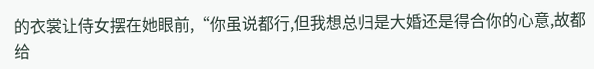的衣裳让侍女摆在她眼前,“你虽说都行,但我想总归是大婚还是得合你的心意,故都
给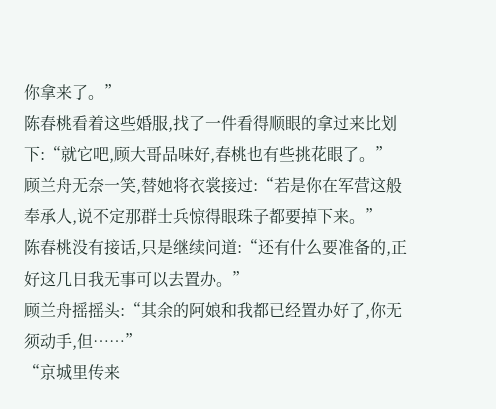你拿来了。”
陈春桃看着这些婚服,找了一件看得顺眼的拿过来比划下:“就它吧,顾大哥品味好,春桃也有些挑花眼了。”
顾兰舟无奈一笑,替她将衣裳接过:“若是你在军营这般奉承人,说不定那群士兵惊得眼珠子都要掉下来。”
陈春桃没有接话,只是继续问道:“还有什么要准备的,正好这几日我无事可以去置办。”
顾兰舟摇摇头:“其余的阿娘和我都已经置办好了,你无须动手,但……”
“京城里传来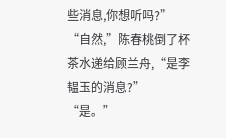些消息,你想听吗?”
“自然,”陈春桃倒了杯茶水递给顾兰舟,“是李韫玉的消息?”
“是。”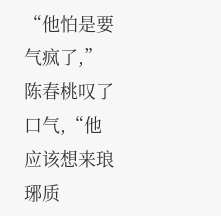“他怕是要气疯了,”陈春桃叹了口气,“他应该想来琅琊质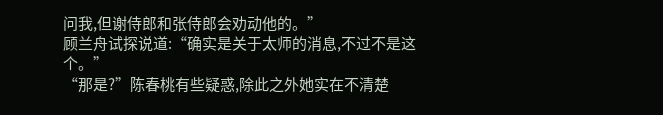问我,但谢侍郎和张侍郎会劝动他的。”
顾兰舟试探说道:“确实是关于太师的消息,不过不是这个。”
“那是?”陈春桃有些疑惑,除此之外她实在不清楚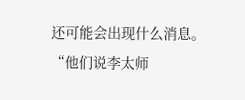还可能会出现什么消息。
“他们说李太师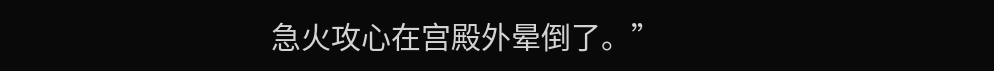急火攻心在宫殿外晕倒了。”